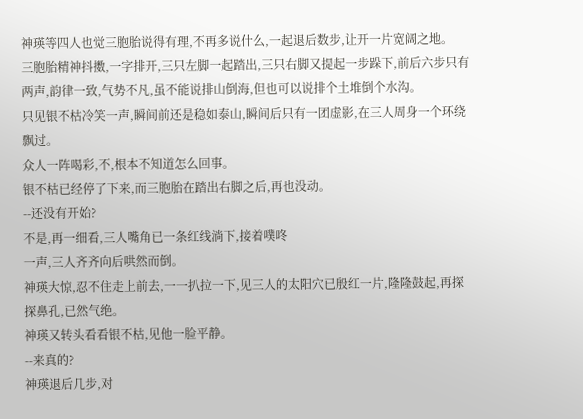神瑛等四人也觉三胞胎说得有理,不再多说什么,一起退后数步,让开一片宽阔之地。
三胞胎精神抖擞,一字排开,三只左脚一起踏出,三只右脚又提起一步跺下,前后六步只有两声,韵律一致,气势不凡,虽不能说排山倒海,但也可以说排个土堆倒个水沟。
只见银不枯冷笑一声,瞬间前还是稳如泰山,瞬间后只有一团虚影,在三人周身一个环绕飘过。
众人一阵喝彩,不,根本不知道怎么回事。
银不枯已经停了下来,而三胞胎在踏出右脚之后,再也没动。
--还没有开始?
不是,再一细看,三人嘴角已一条红线淌下,接着噗咚
一声,三人齐齐向后哄然而倒。
神瑛大惊,忍不住走上前去,一一扒拉一下,见三人的太阳穴已殷红一片,隆隆鼓起,再探探鼻孔,已然气绝。
神瑛又转头看看银不枯,见他一脸平静。
--来真的?
神瑛退后几步,对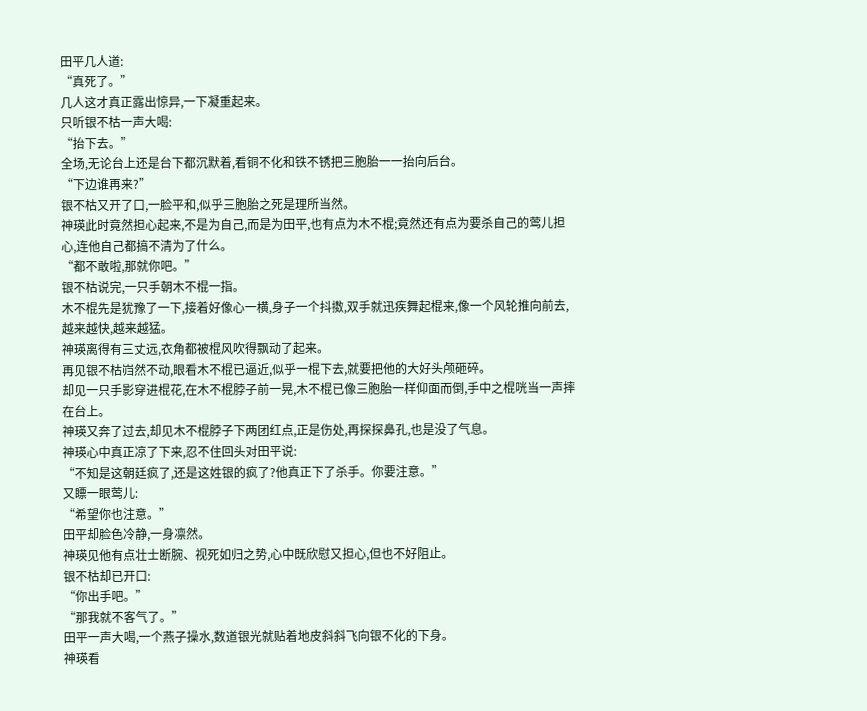田平几人道:
“真死了。”
几人这才真正露出惊异,一下凝重起来。
只听银不枯一声大喝:
“抬下去。”
全场,无论台上还是台下都沉默着,看铜不化和铁不锈把三胞胎一一抬向后台。
“下边谁再来?”
银不枯又开了口,一脸平和,似乎三胞胎之死是理所当然。
神瑛此时竟然担心起来,不是为自己,而是为田平,也有点为木不棍;竟然还有点为要杀自己的莺儿担心,连他自己都搞不清为了什么。
“都不敢啦,那就你吧。”
银不枯说完,一只手朝木不棍一指。
木不棍先是犹豫了一下,接着好像心一横,身子一个抖擞,双手就迅疾舞起棍来,像一个风轮推向前去,越来越快,越来越猛。
神瑛离得有三丈远,衣角都被棍风吹得飘动了起来。
再见银不枯岿然不动,眼看木不棍已逼近,似乎一棍下去,就要把他的大好头颅砸碎。
却见一只手影穿进棍花,在木不棍脖子前一晃,木不棍已像三胞胎一样仰面而倒,手中之棍咣当一声摔在台上。
神瑛又奔了过去,却见木不棍脖子下两团红点,正是伤处,再探探鼻孔,也是没了气息。
神瑛心中真正凉了下来,忍不住回头对田平说:
“不知是这朝廷疯了,还是这姓银的疯了?他真正下了杀手。你要注意。”
又瞟一眼莺儿:
“希望你也注意。”
田平却脸色冷静,一身凛然。
神瑛见他有点壮士断腕、视死如归之势,心中既欣慰又担心,但也不好阻止。
银不枯却已开口:
“你出手吧。”
“那我就不客气了。”
田平一声大喝,一个燕子操水,数道银光就贴着地皮斜斜飞向银不化的下身。
神瑛看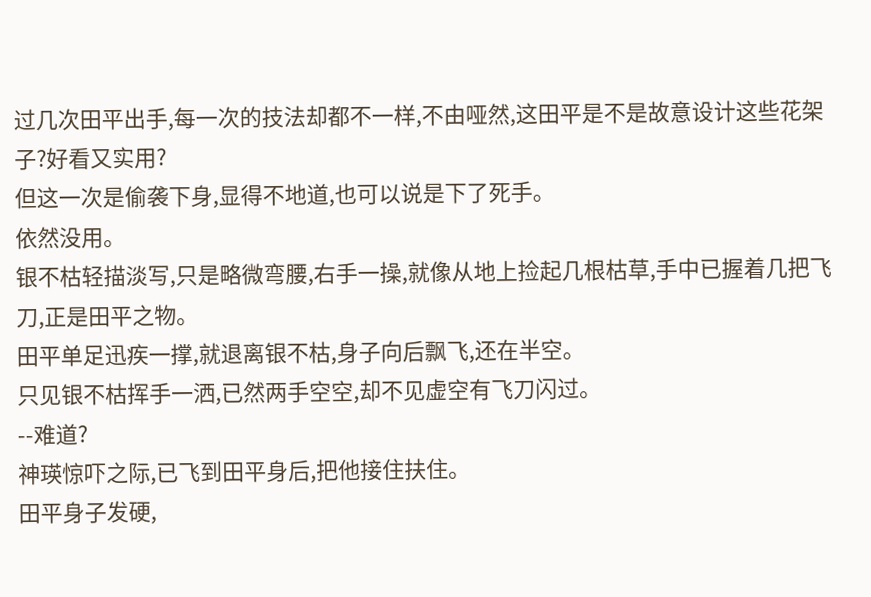过几次田平出手,每一次的技法却都不一样,不由哑然,这田平是不是故意设计这些花架子?好看又实用?
但这一次是偷袭下身,显得不地道,也可以说是下了死手。
依然没用。
银不枯轻描淡写,只是略微弯腰,右手一操,就像从地上捡起几根枯草,手中已握着几把飞刀,正是田平之物。
田平单足迅疾一撑,就退离银不枯,身子向后飘飞,还在半空。
只见银不枯挥手一洒,已然两手空空,却不见虚空有飞刀闪过。
--难道?
神瑛惊吓之际,已飞到田平身后,把他接住扶住。
田平身子发硬,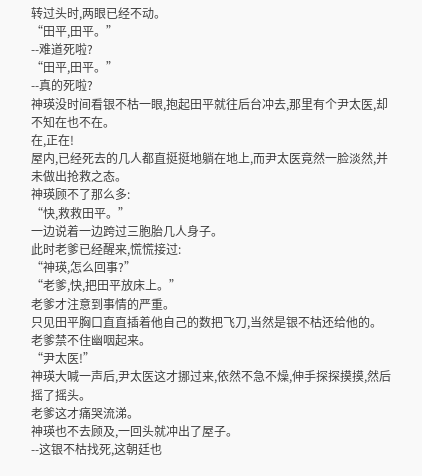转过头时,两眼已经不动。
“田平,田平。”
--难道死啦?
“田平,田平。”
--真的死啦?
神瑛没时间看银不枯一眼,抱起田平就往后台冲去,那里有个尹太医,却不知在也不在。
在,正在!
屋内,已经死去的几人都直挺挺地躺在地上,而尹太医竟然一脸淡然,并未做出抢救之态。
神瑛顾不了那么多:
“快,救救田平。”
一边说着一边跨过三胞胎几人身子。
此时老爹已经醒来,慌慌接过:
“神瑛,怎么回事?”
“老爹,快,把田平放床上。”
老爹才注意到事情的严重。
只见田平胸口直直插着他自己的数把飞刀,当然是银不枯还给他的。
老爹禁不住幽咽起来。
“尹太医!”
神瑛大喊一声后,尹太医这才挪过来,依然不急不燥,伸手探探摸摸,然后摇了摇头。
老爹这才痛哭流涕。
神瑛也不去顾及,一回头就冲出了屋子。
--这银不枯找死,这朝廷也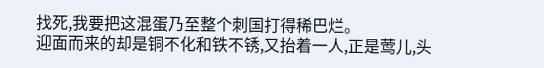找死,我要把这混蛋乃至整个刺国打得稀巴烂。
迎面而来的却是铜不化和铁不锈,又抬着一人,正是莺儿,头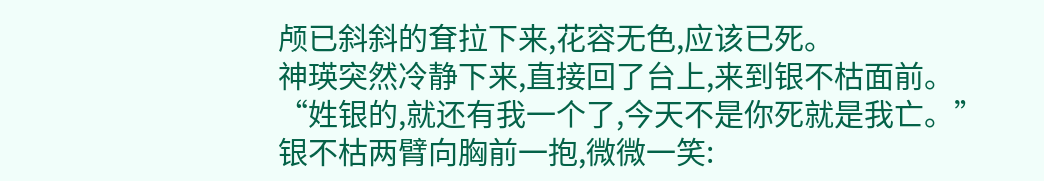颅已斜斜的耷拉下来,花容无色,应该已死。
神瑛突然冷静下来,直接回了台上,来到银不枯面前。
“姓银的,就还有我一个了,今天不是你死就是我亡。”
银不枯两臂向胸前一抱,微微一笑: